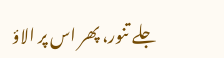جلے تنور، پھر اس پر الاؤ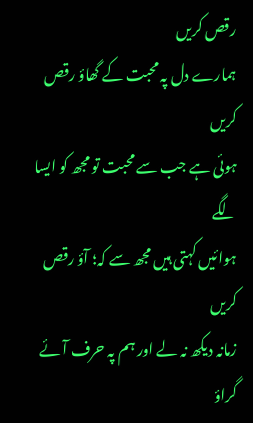رقص کریں
ہمارے دل پہ محبت کے گھاؤ رقص کریں
ہوئی ہے جب سے محبت تو مجھ کو ایسا لگے
ہوائیں کہتی ہیں مجھ سے کہ؛ آؤ رقص کریں
زمانہ دیکھ نہ لے اور ہم پہ حرف آئے
گراؤ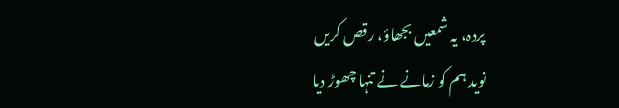پردہ، یہ شمعیں بجھاؤ، رقص کریں
نوید ہم کو زمانے نے تنہا چھوڑ دیا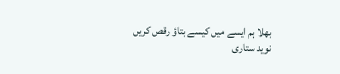بھلا ہم ایسے میں کیسے بتاؤ رقص کریں
نوید ستاری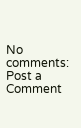No comments:
Post a Comment